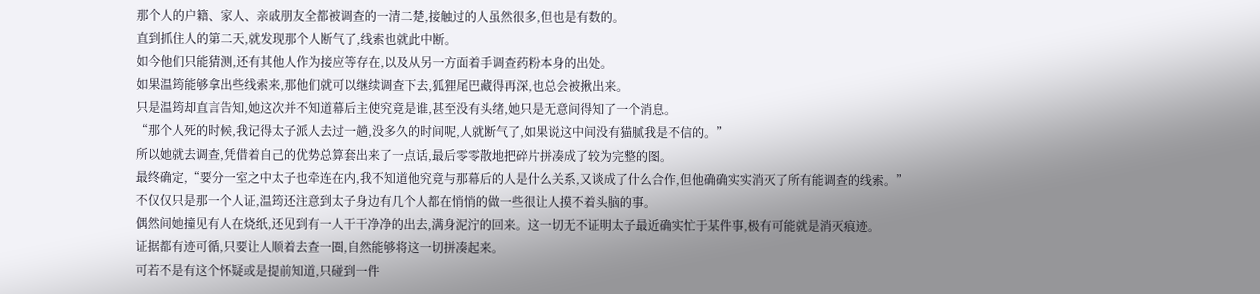那个人的户籍、家人、亲戚朋友全都被调查的一清二楚,接触过的人虽然很多,但也是有数的。
直到抓住人的第二天,就发现那个人断气了,线索也就此中断。
如今他们只能猜测,还有其他人作为接应等存在,以及从另一方面着手调查药粉本身的出处。
如果温筠能够拿出些线索来,那他们就可以继续调查下去,狐狸尾巴藏得再深,也总会被揪出来。
只是温筠却直言告知,她这次并不知道幕后主使究竟是谁,甚至没有头绪,她只是无意间得知了一个消息。
“那个人死的时候,我记得太子派人去过一趟,没多久的时间呢,人就断气了,如果说这中间没有猫腻我是不信的。”
所以她就去调查,凭借着自己的优势总算套出来了一点话,最后零零散地把碎片拼凑成了较为完整的图。
最终确定,“要分一室之中太子也牵连在内,我不知道他究竟与那幕后的人是什么关系,又谈成了什么合作,但他确确实实消灭了所有能调查的线索。”
不仅仅只是那一个人证,温筠还注意到太子身边有几个人都在悄悄的做一些很让人摸不着头脑的事。
偶然间她撞见有人在烧纸,还见到有一人干干净净的出去,满身泥泞的回来。这一切无不证明太子最近确实忙于某件事,极有可能就是消灭痕迹。
证据都有迹可循,只要让人顺着去查一圈,自然能够将这一切拼凑起来。
可若不是有这个怀疑或是提前知道,只碰到一件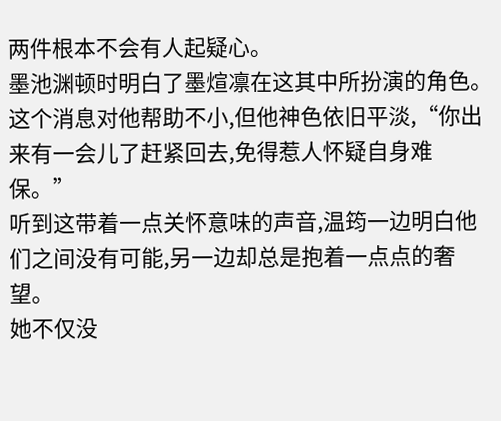两件根本不会有人起疑心。
墨池渊顿时明白了墨煊凛在这其中所扮演的角色。
这个消息对他帮助不小,但他神色依旧平淡,“你出来有一会儿了赶紧回去,免得惹人怀疑自身难保。”
听到这带着一点关怀意味的声音,温筠一边明白他们之间没有可能,另一边却总是抱着一点点的奢望。
她不仅没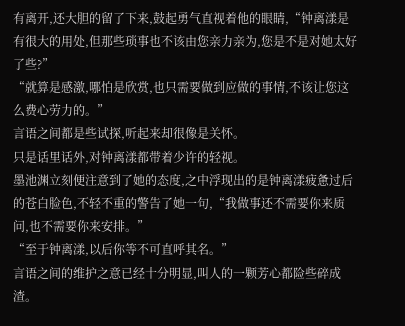有离开,还大胆的留了下来,鼓起勇气直视着他的眼睛,“钟离漾是有很大的用处,但那些琐事也不该由您亲力亲为,您是不是对她太好了些?”
“就算是感激,哪怕是欣赏,也只需要做到应做的事情,不该让您这么费心劳力的。”
言语之间都是些试探,听起来却很像是关怀。
只是话里话外,对钟离漾都带着少许的轻视。
墨池渊立刻便注意到了她的态度,之中浮现出的是钟离漾疲惫过后的苍白脸色,不轻不重的警告了她一句,“我做事还不需要你来质问,也不需要你来安排。”
“至于钟离漾,以后你等不可直呼其名。”
言语之间的维护之意已经十分明显,叫人的一颗芳心都险些碎成渣。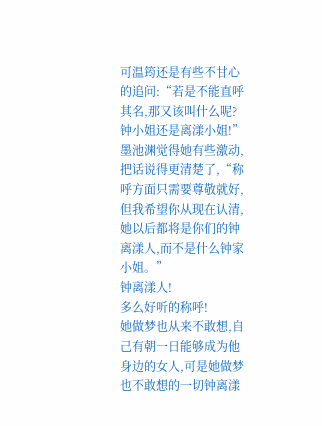可温筠还是有些不甘心的追问:“若是不能直呼其名,那又该叫什么呢?钟小姐还是离漾小姐!”
墨池渊觉得她有些激动,把话说得更清楚了,“称呼方面只需要尊敬就好,但我希望你从现在认清,她以后都将是你们的钟离漾人,而不是什么钟家小姐。”
钟离漾人!
多么好听的称呼!
她做梦也从来不敢想,自己有朝一日能够成为他身边的女人,可是她做梦也不敢想的一切钟离漾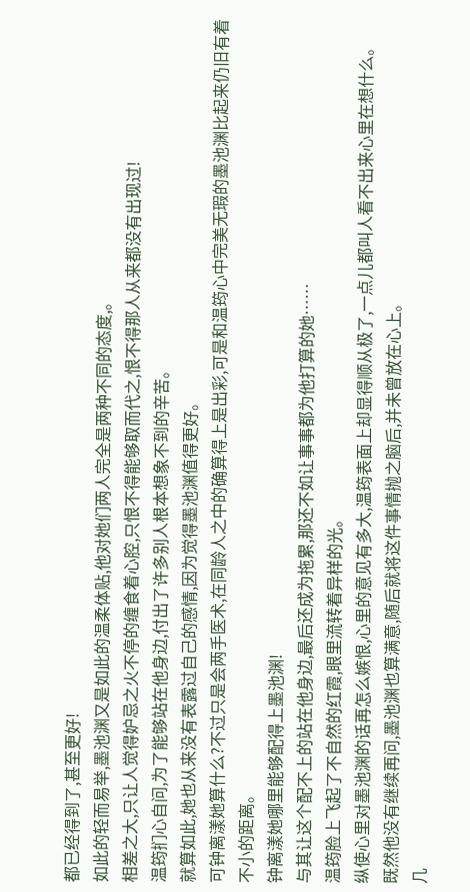都已经得到了,甚至更好!
如此的轻而易举,墨池渊又是如此的温柔体贴,他对她们两人完全是两种不同的态度,。
相差之大,只让人觉得妒忌之火不停的缠食着心腔,只恨不得能够取而代之,恨不得那人从来都没有出现过!
温筠扪心自问,为了能够站在他身边,付出了许多别人根本想象不到的辛苦。
就算如此,她也从来没有表露过自己的感情,因为觉得墨池渊值得更好。
可钟离漾她算什么?不过只是会两手医术,在同龄人之中的确算得上是出彩,可是和温筠心中完美无瑕的墨池渊比起来仍旧有着不小的距离。
钟离漾她哪里能够配得上墨池渊!
与其让这个配不上的站在他身边,最后还成为拖累,那还不如让事事都为他打算的她……
温筠脸上飞起了不自然的红霞,眼里流转着异样的光。
纵使心里对墨池渊的话再怎么嫉恨,心里的意见有多大,温筠表面上却显得顺从极了,一点儿都叫人看不出来心里在想什么。
既然他没有继续再问,墨池渊也算满意,随后就将这件事情抛之脑后,并未曾放在心上。
几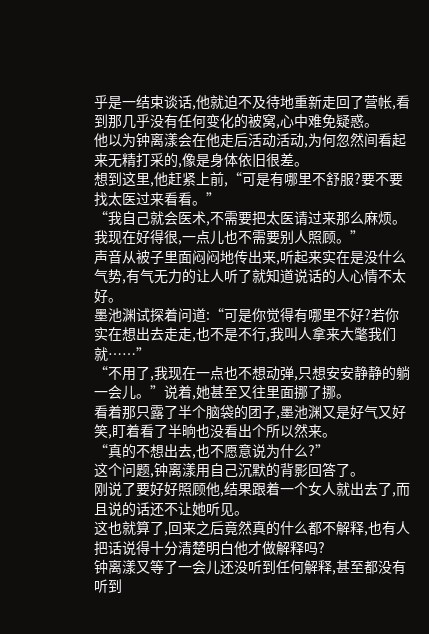乎是一结束谈话,他就迫不及待地重新走回了营帐,看到那几乎没有任何变化的被窝,心中难免疑惑。
他以为钟离漾会在他走后活动活动,为何忽然间看起来无精打采的,像是身体依旧很差。
想到这里,他赶紧上前,“可是有哪里不舒服?要不要找太医过来看看。”
“我自己就会医术,不需要把太医请过来那么麻烦。我现在好得很,一点儿也不需要别人照顾。”
声音从被子里面闷闷地传出来,听起来实在是没什么气势,有气无力的让人听了就知道说话的人心情不太好。
墨池渊试探着问道:“可是你觉得有哪里不好?若你实在想出去走走,也不是不行,我叫人拿来大氅我们就……”
“不用了,我现在一点也不想动弹,只想安安静静的躺一会儿。”说着,她甚至又往里面挪了挪。
看着那只露了半个脑袋的团子,墨池渊又是好气又好笑,盯着看了半晌也没看出个所以然来。
“真的不想出去,也不愿意说为什么?”
这个问题,钟离漾用自己沉默的背影回答了。
刚说了要好好照顾他,结果跟着一个女人就出去了,而且说的话还不让她听见。
这也就算了,回来之后竟然真的什么都不解释,也有人把话说得十分清楚明白他才做解释吗?
钟离漾又等了一会儿还没听到任何解释,甚至都没有听到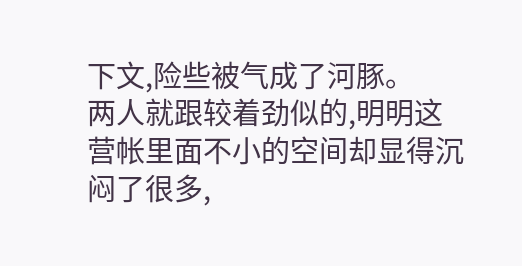下文,险些被气成了河豚。
两人就跟较着劲似的,明明这营帐里面不小的空间却显得沉闷了很多,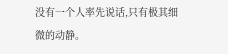没有一个人率先说话,只有极其细微的动静。